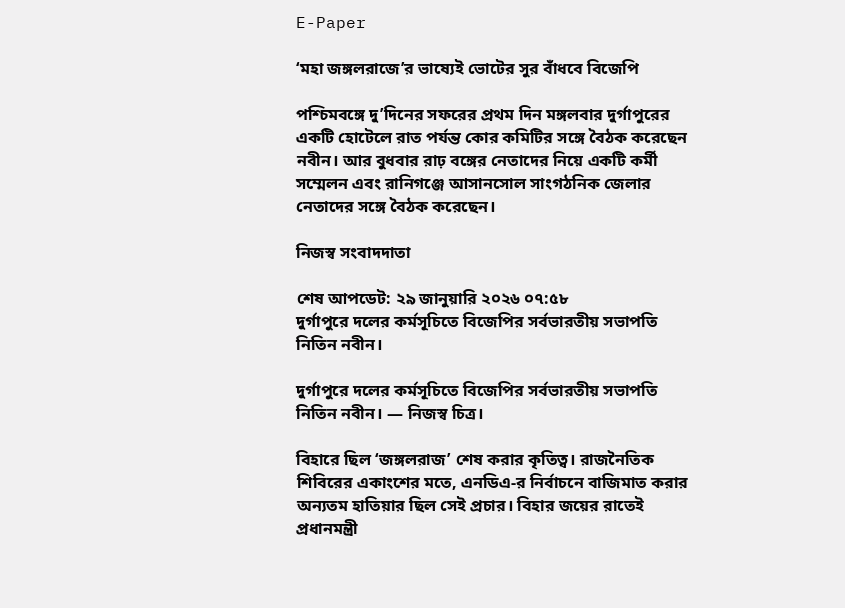E-Paper

‘মহা জঙ্গলরাজে’র ভাষ্যেই ভোটের সুর বাঁধবে বিজেপি

পশ্চিমবঙ্গে দু’দিনের সফরের প্রথম দিন মঙ্গলবার দুর্গাপুরের একটি হোটেলে রাত পর্যন্ত কোর কমিটির সঙ্গে বৈঠক করেছেন নবীন। আর বুধবার রাঢ় বঙ্গের নেতাদের নিয়ে একটি কর্মী সম্মেলন এবং রানিগঞ্জে আসানসোল সাংগঠনিক জেলার নেতাদের সঙ্গে বৈঠক করেছেন।

নিজস্ব সংবাদদাতা

শেষ আপডেট: ২৯ জানুয়ারি ২০২৬ ০৭:৫৮
দুর্গাপুরে দলের কর্মসূচিতে বিজেপির সর্বভারতীয় সভাপতি নিতিন নবীন।

দুর্গাপুরে দলের কর্মসূচিতে বিজেপির সর্বভারতীয় সভাপতি নিতিন নবীন। — নিজস্ব চিত্র।

বিহারে ছিল ‘জঙ্গলরাজ’ শেষ করার কৃতিত্ব। রাজনৈতিক শিবিরের একাংশের মতে, এনডিএ-র নির্বাচনে বাজিমাত করার অন্যতম হাতিয়ার ছিল সেই প্রচার। বিহার জয়ের রাতেই প্রধানমন্ত্রী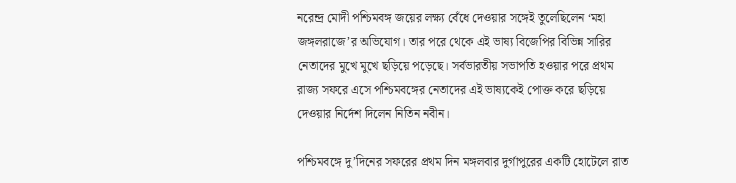নরেন্দ্র মোদী পশ্চিমবঙ্গ জয়ের লক্ষ্য বেঁধে দেওয়ার সঙ্গেই তুলেছিলেন ‘মহা জঙ্গলরাজে’র অভিযোগ। তার পরে থেকে এই ভাষ্য বিজেপির বিভিন্ন সারির নেতাদের মুখে মুখে ছড়িয়ে পড়েছে। সর্বভারতীয় সভাপতি হওয়ার পরে প্রথম রাজ্য সফরে এসে পশ্চিমবঙ্গের নেতাদের এই ভাষ্যকেই পোক্ত করে ছড়িয়ে দেওয়ার নির্দেশ দিলেন নিতিন নবীন।

পশ্চিমবঙ্গে দু’দিনের সফরের প্রথম দিন মঙ্গলবার দুর্গাপুরের একটি হোটেলে রাত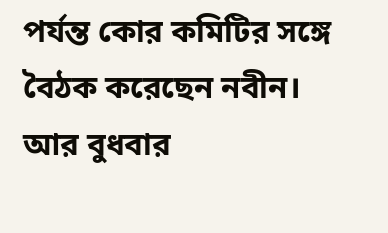পর্যন্ত কোর কমিটির সঙ্গে বৈঠক করেছেন নবীন। আর বুধবার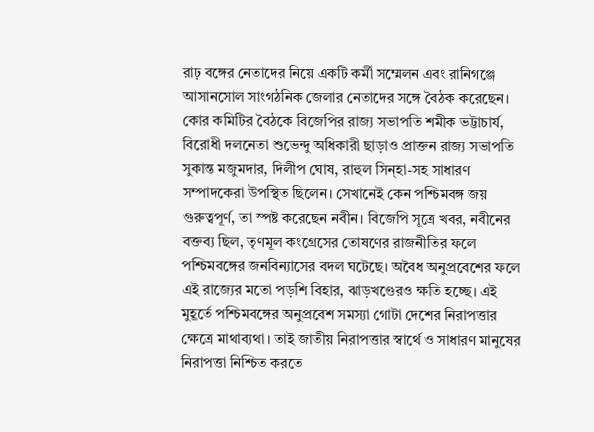রাঢ় বঙ্গের নেতাদের নিয়ে একটি কর্মী সম্মেলন এবং রানিগঞ্জে আসানসোল সাংগঠনিক জেলার নেতাদের সঙ্গে বৈঠক করেছেন। কোর কমিটির বৈঠকে বিজেপির রাজ্য সভাপতি শমীক ভট্টাচার্য, বিরোধী দলনেতা শুভেন্দু অধিকারী ছাড়াও প্রাক্তন রাজ্য সভাপতি সুকান্ত মজুমদার, দিলীপ ঘোষ, রাহুল সিন্হা-সহ সাধারণ সম্পাদকেরা উপস্থিত ছিলেন। সেখানেই কেন পশ্চিমবঙ্গ জয় গুরুত্বপূর্ণ, তা স্পষ্ট করেছেন নবীন। বিজেপি সূত্রে খবর, নবীনের বক্তব্য ছিল, তৃণমূল কংগ্রেসের তোষণের রাজনীতির ফলে পশ্চিমবঙ্গের জনবিন্যাসের বদল ঘটেছে। অবৈধ অনুপ্রবেশের ফলে এই রাজ্যের মতো পড়শি বিহার, ঝাড়খণ্ডেরও ক্ষতি হচ্ছে। এই মুহূর্তে পশ্চিমবঙ্গের অনুপ্রবেশ সমস্যা গোটা দেশের নিরাপত্তার ক্ষেত্রে মাথাব্যথা। তাই জাতীয় নিরাপত্তার স্বার্থে ও সাধারণ মানুষের নিরাপত্তা নিশ্চিত করতে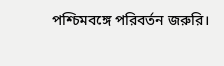পশ্চিমবঙ্গে পরিবর্তন জরুরি।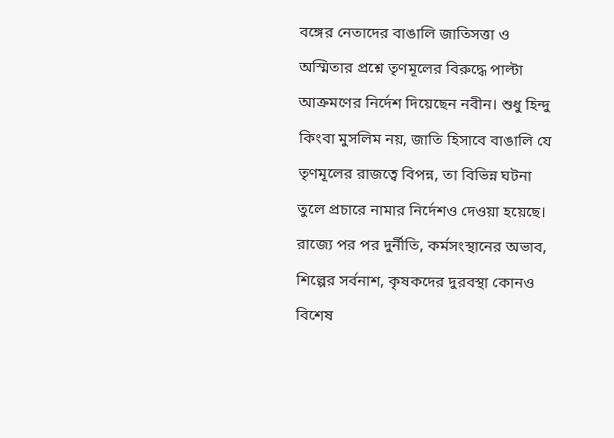বঙ্গের নেতাদের বাঙালি জাতিসত্তা ও অস্মিতার প্রশ্নে তৃণমূলের বিরুদ্ধে পাল্টা আক্রমণের নির্দেশ দিয়েছেন নবীন। শুধু হিন্দু কিংবা মুসলিম নয়, জাতি হিসাবে বাঙালি যে তৃণমূলের রাজত্বে বিপন্ন, তা বিভিন্ন ঘটনা তুলে প্রচারে নামার নির্দেশও দেওয়া হয়েছে। রাজ্যে পর পর দুর্নীতি, কর্মসংস্থানের অভাব, শিল্পের সর্বনাশ, কৃষকদের দুরবস্থা কোনও বিশেষ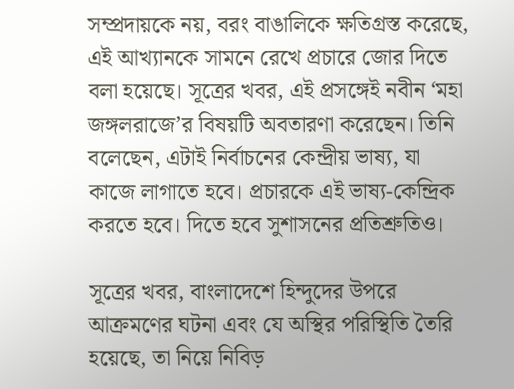সম্প্রদায়কে নয়, বরং বাঙালিকে ক্ষতিগ্রস্ত করেছে, এই আখ্যানকে সামনে রেখে প্রচারে জোর দিতে বলা হয়েছে। সূত্রের খবর, এই প্রসঙ্গেই নবীন ‘মহা জঙ্গলরাজে’র বিষয়টি অবতারণা করেছেন। তিনি বলেছেন, এটাই নির্বাচনের কেন্দ্রীয় ভাষ্য, যা কাজে লাগাতে হবে। প্রচারকে এই ভাষ্য-কেন্দ্রিক করতে হবে। দিতে হবে সুশাসনের প্রতিশ্রুতিও।

সূত্রের খবর, বাংলাদেশে হিন্দুদের উপরে আক্রমণের ঘটনা এবং যে অস্থির পরিস্থিতি তৈরি হয়েছে, তা নিয়ে নিবিড়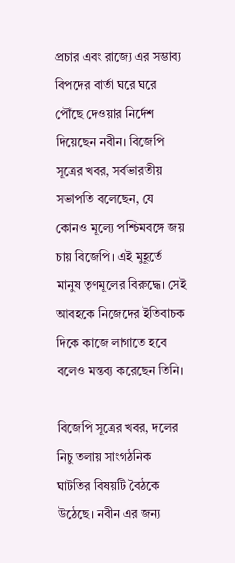প্রচার এবং রাজ্যে এর সম্ভাব্য বিপদের বার্তা ঘরে ঘরে পৌঁছে দেওয়ার নির্দেশ দিয়েছেন নবীন। বিজেপি সূত্রের খবর, সর্বভারতীয় সভাপতি বলেছেন, যে কোনও মূল্যে পশ্চিমবঙ্গে জয় চায় বিজেপি। এই মুহূর্তে মানুষ তৃণমূলের বিরুদ্ধে। সেই আবহকে নিজেদের ইতিবাচক দিকে কাজে লাগাতে হবে বলেও মন্তব্য করেছেন তিনি।

বিজেপি সূত্রের খবর, দলের নিচু তলায় সাংগঠনিক ঘাটতির বিষয়টি বৈঠকে উঠেছে। নবীন এর জন্য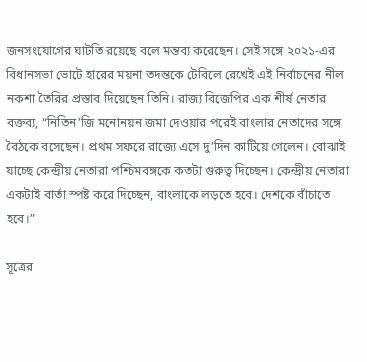জনসংযোগের ঘাটতি রয়েছে বলে মন্তব্য করেছেন। সেই সঙ্গে ২০২১-এর বিধানসভা ভোটে হারের ময়না তদন্তকে টেবিলে রেখেই এই নির্বাচনের নীল নকশা তৈরির প্রস্তাব দিয়েছেন তিনি। রাজ্য বিজেপির এক শীর্ষ নেতার বক্তব্য, “নিতিন’জি মনোনয়ন জমা দেওয়ার পরেই বাংলার নেতাদের সঙ্গে বৈঠকে বসেছেন। প্রথম সফরে রাজ্যে এসে দু’দিন কাটিয়ে গেলেন। বোঝাই যাচ্ছে কেন্দ্রীয় নেতারা পশ্চিমবঙ্গকে কতটা গুরুত্ব দিচ্ছেন। কেন্দ্রীয় নেতারা একটাই বার্তা স্পষ্ট করে দিচ্ছেন, বাংলাকে লড়তে হবে। দেশকে বাঁচাতে হবে।”

সূত্রের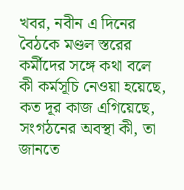খবর, নবীন এ দিনের বৈঠকে মণ্ডল স্তরের কর্মীদের সঙ্গে কথা বলে কী কর্মসূচি নেওয়া হয়েছে, কত দূর কাজ এগিয়েছে, সংগঠনের অবস্থা কী, তা জানতে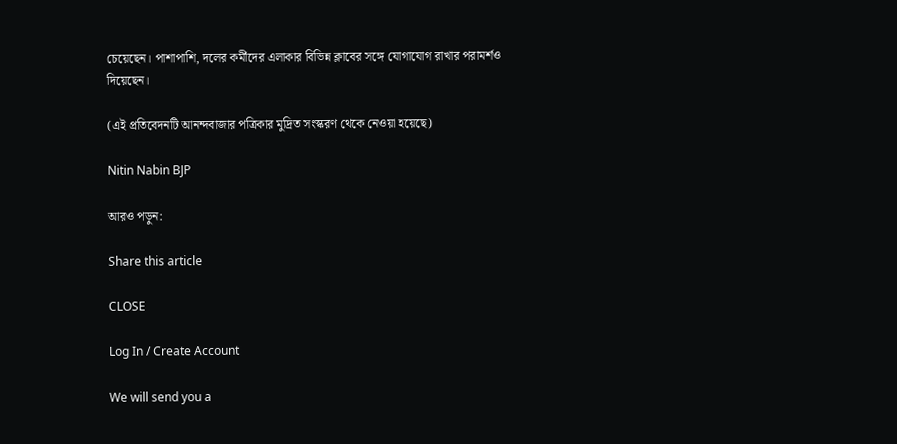চেয়েছেন। পাশাপাশি, দলের কর্মীদের এলাকার বিভিন্ন ক্লাবের সঙ্গে যোগাযোগ রাখার পরামর্শও দিয়েছেন।

(এই প্রতিবেদনটি আনন্দবাজার পত্রিকার মুদ্রিত সংস্করণ থেকে নেওয়া হয়েছে)

Nitin Nabin BJP

আরও পড়ুন:

Share this article

CLOSE

Log In / Create Account

We will send you a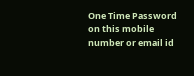One Time Password on this mobile number or email id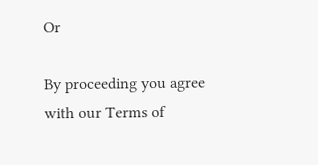Or

By proceeding you agree with our Terms of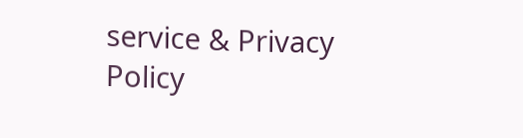service & Privacy Policy